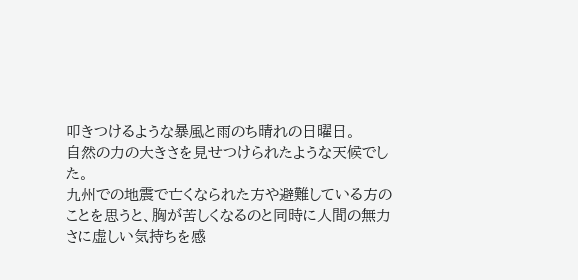叩きつけるような暴風と雨のち晴れの日曜日。
自然の力の大きさを見せつけられたような天候でした。
九州での地震で亡くなられた方や避難している方のことを思うと、胸が苦しくなるのと同時に人間の無力さに虚しい気持ちを感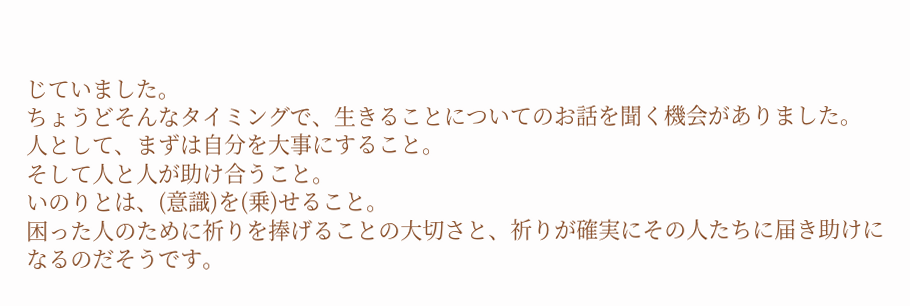じていました。
ちょうどそんなタイミングで、生きることについてのお話を聞く機会がありました。
人として、まずは自分を大事にすること。
そして人と人が助け合うこと。
いのりとは、(意識)を(乗)せること。
困った人のために祈りを捧げることの大切さと、祈りが確実にその人たちに届き助けになるのだそうです。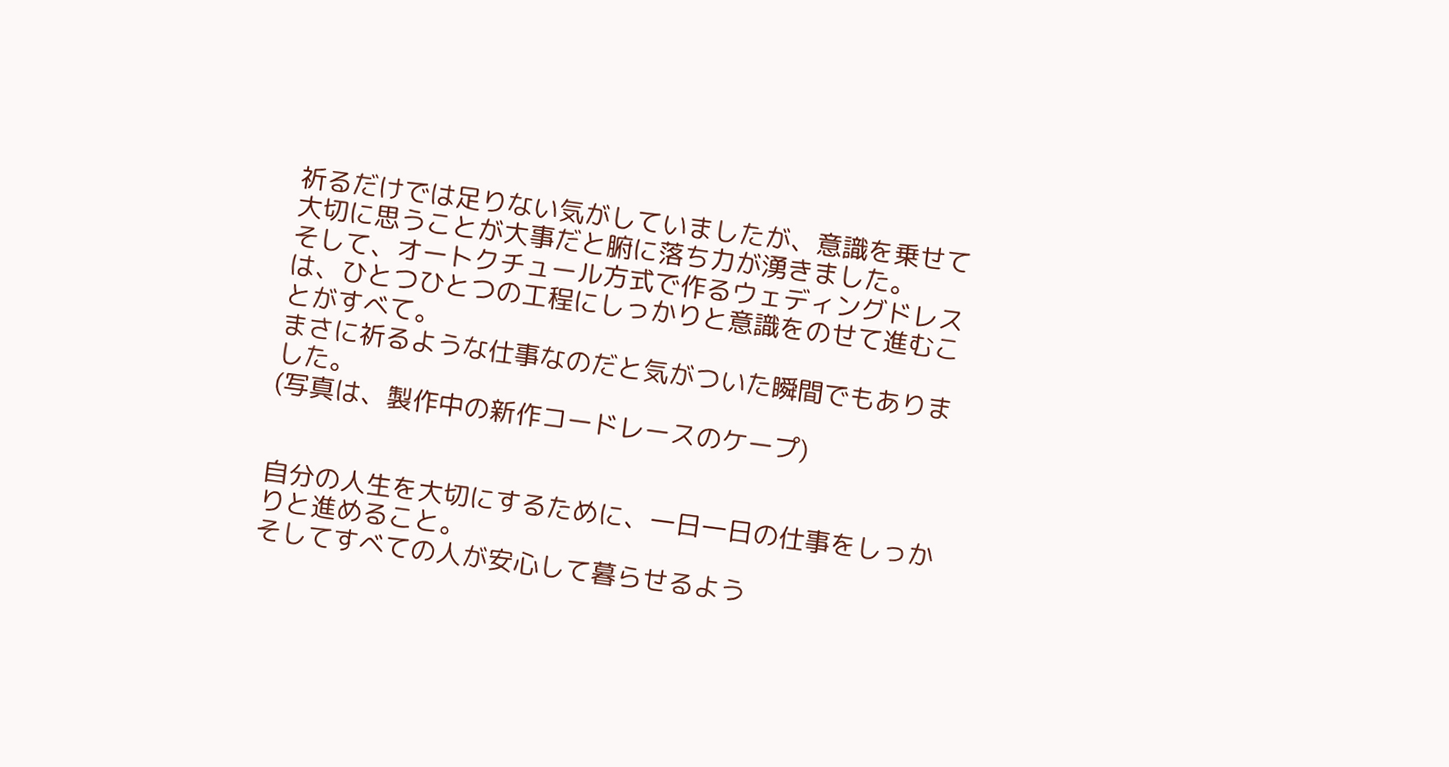祈るだけでは足りない気がしていましたが、意識を乗せて大切に思うことが大事だと腑に落ち力が湧きました。
そして、オートクチュール方式で作るウェディングドレスは、ひとつひとつの工程にしっかりと意識をのせて進むことがすべて。
まさに祈るような仕事なのだと気がついた瞬間でもありました。
(写真は、製作中の新作コードレースのケープ)


自分の人生を大切にするために、一日一日の仕事をしっかりと進めること。
そしてすべての人が安心して暮らせるよう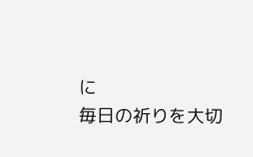に
毎日の祈りを大切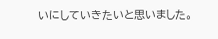いにしていきたいと思いました。